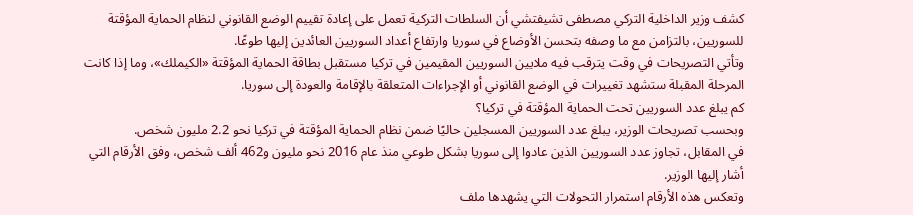كشف وزير الداخلية التركي مصطفى تشيفتشي أن السلطات التركية تعمل على إعادة تقييم الوضع القانوني لنظام الحماية المؤقتة للسوريين، بالتزامن مع ما وصفه بتحسن الأوضاع في سوريا وارتفاع أعداد السوريين العائدين إليها طوعًا.
وتأتي التصريحات في وقت يترقب فيه ملايين السوريين المقيمين في تركيا مستقبل بطاقة الحماية المؤقتة «الكيملك»، وما إذا كانت المرحلة المقبلة ستشهد تغييرات في الوضع القانوني أو الإجراءات المتعلقة بالإقامة والعودة إلى سوريا.
كم يبلغ عدد السوريين تحت الحماية المؤقتة في تركيا؟
وبحسب تصريحات الوزير، يبلغ عدد السوريين المسجلين حاليًا ضمن نظام الحماية المؤقتة في تركيا نحو 2.2 مليون شخص.
في المقابل، تجاوز عدد السوريين الذين عادوا إلى سوريا بشكل طوعي منذ عام 2016 نحو مليون و462 ألف شخص، وفق الأرقام التي أشار إليها الوزير.
وتعكس هذه الأرقام استمرار التحولات التي يشهدها ملف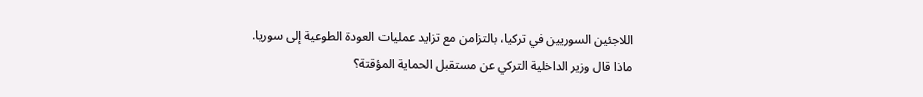اللاجئين السوريين في تركيا، بالتزامن مع تزايد عمليات العودة الطوعية إلى سوريا.
ماذا قال وزير الداخلية التركي عن مستقبل الحماية المؤقتة؟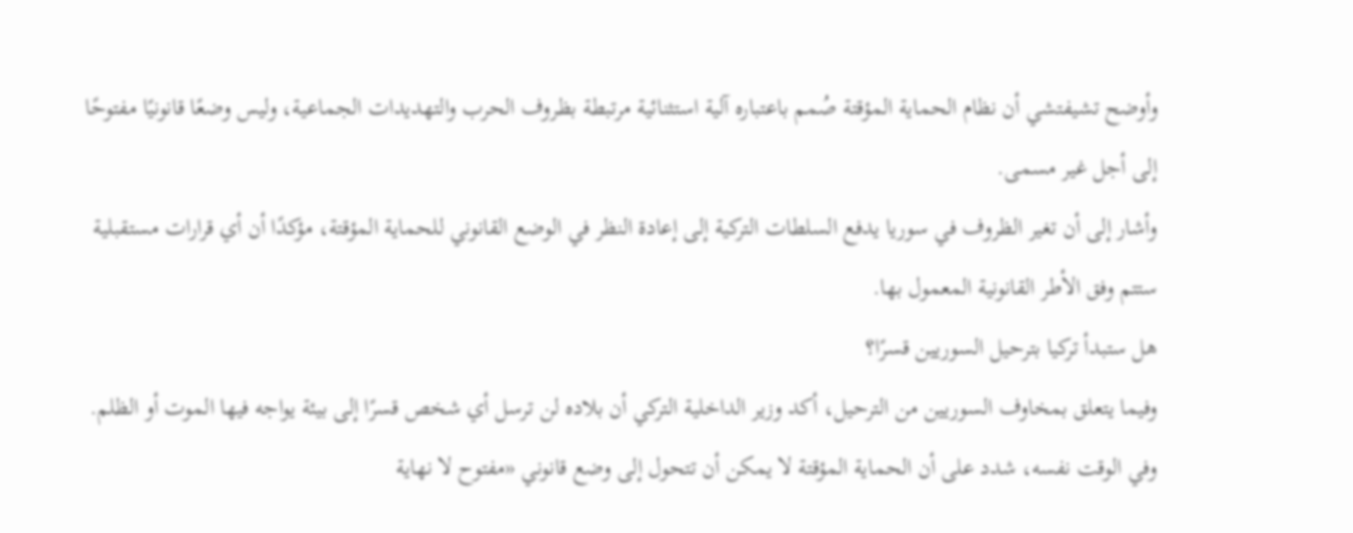وأوضح تشيفتشي أن نظام الحماية المؤقتة صُمم باعتباره آلية استثنائية مرتبطة بظروف الحرب والتهديدات الجماعية، وليس وضعًا قانونيًا مفتوحًا إلى أجل غير مسمى.
وأشار إلى أن تغير الظروف في سوريا يدفع السلطات التركية إلى إعادة النظر في الوضع القانوني للحماية المؤقتة، مؤكدًا أن أي قرارات مستقبلية ستتم وفق الأطر القانونية المعمول بها.
هل ستبدأ تركيا بترحيل السوريين قسرًا؟
وفيما يتعلق بمخاوف السوريين من الترحيل، أكد وزير الداخلية التركي أن بلاده لن ترسل أي شخص قسرًا إلى بيئة يواجه فيها الموت أو الظلم.
وفي الوقت نفسه، شدد على أن الحماية المؤقتة لا يمكن أن تتحول إلى وضع قانوني «مفتوح لا نهاية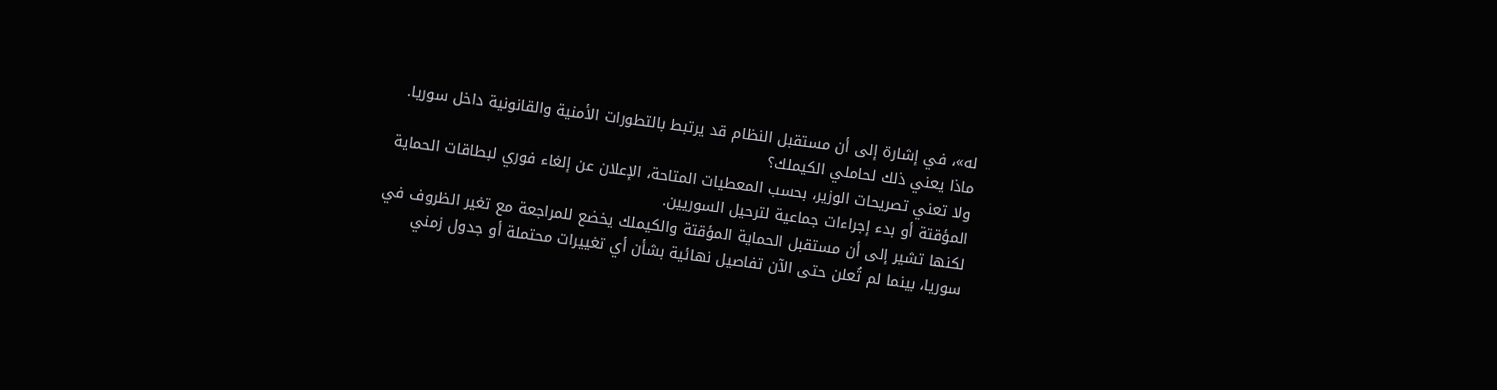له»، في إشارة إلى أن مستقبل النظام قد يرتبط بالتطورات الأمنية والقانونية داخل سوريا.
ماذا يعني ذلك لحاملي الكيملك؟
ولا تعني تصريحات الوزير، بحسب المعطيات المتاحة، الإعلان عن إلغاء فوري لبطاقات الحماية المؤقتة أو بدء إجراءات جماعية لترحيل السوريين.
لكنها تشير إلى أن مستقبل الحماية المؤقتة والكيملك يخضع للمراجعة مع تغير الظروف في سوريا، بينما لم تُعلن حتى الآن تفاصيل نهائية بشأن أي تغييرات محتملة أو جدول زمني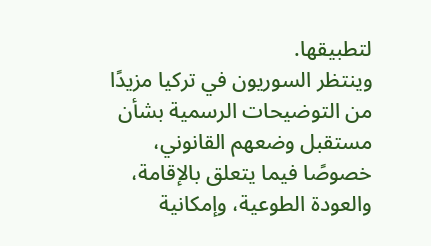لتطبيقها.
وينتظر السوريون في تركيا مزيدًا من التوضيحات الرسمية بشأن مستقبل وضعهم القانوني، خصوصًا فيما يتعلق بالإقامة، والعودة الطوعية، وإمكانية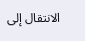الانتقال إلى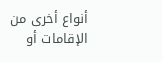أنواع أخرى من الإقامات أو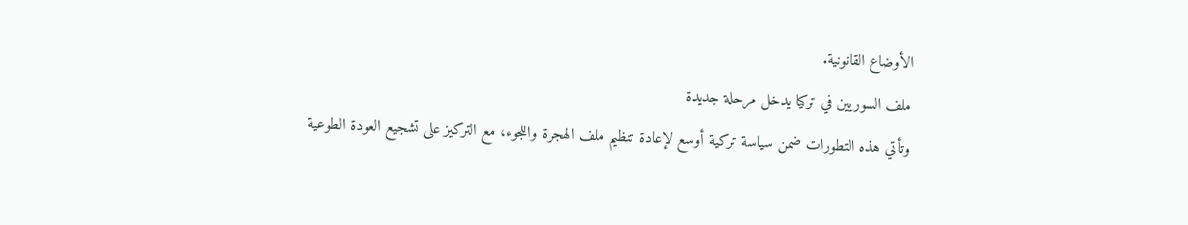الأوضاع القانونية.
ملف السوريين في تركيا يدخل مرحلة جديدة
وتأتي هذه التطورات ضمن سياسة تركية أوسع لإعادة تنظيم ملف الهجرة واللجوء، مع التركيز على تشجيع العودة الطوعية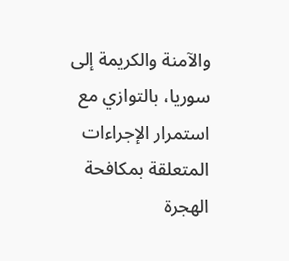والآمنة والكريمة إلى سوريا، بالتوازي مع استمرار الإجراءات المتعلقة بمكافحة الهجرة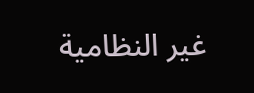غير النظامية